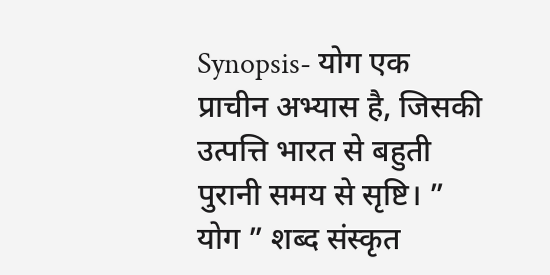Synopsis- योग एक प्राचीन अभ्यास है, जिसकी उत्पत्ति भारत से बहुती पुरानी समय से सृष्टि। ” योग ” शब्द संस्कृत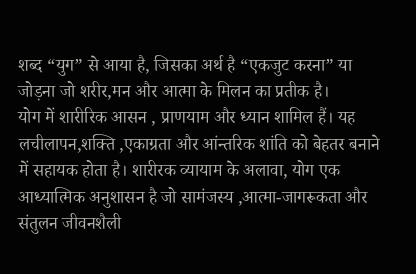शब्द “युग” से आया है, जिसका अर्थ है “एकजुट करना” या जोड़ना जो शरीर,मन और आत्मा के मिलन का प्रतीक है।
योग में शारीरिक आसन , प्राणयाम और ध्यान शामिल हैं। यह लचीलापन,शक्ति ,एकाग्रता और आंन्तरिक शांति को बेहतर बनाने में सहायक होता है। शारीरक व्यायाम के अलावा, योग एक आध्यात्मिक अनुशासन है जो सामंजस्य ,आत्मा-जागरूकता और संतुलन जीवनशैली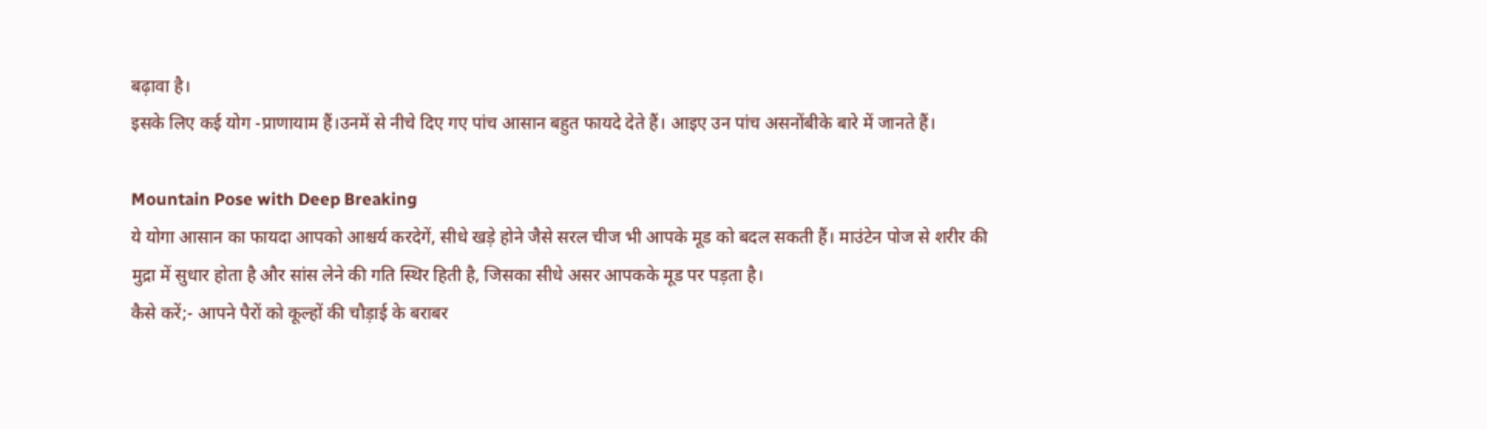बढ़ावा है।
इसके लिए कई योग -प्राणायाम हैं।उनमें से नीचे दिए गए पांच आसान बहुत फायदे देते हैं। आइए उन पांच असनोंबीके बारे में जानते हैं।

Mountain Pose with Deep Breaking
ये योगा आसान का फायदा आपको आश्चर्य करदेगें, सीधे खड़े होने जैसे सरल चीज भी आपके मूड को बदल सकती हैं। माउंटेन पोज से शरीर की मुद्रा में सुधार होता है और सांस लेने की गति स्थिर हिती है, जिसका सीधे असर आपकके मूड पर पड़ता है।
कैसे करें;- आपने पैरों को कूल्हों की चौड़ाई के बराबर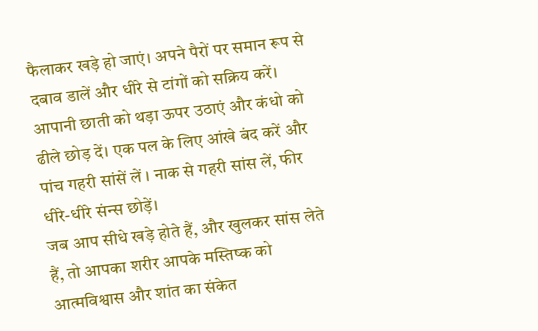फैलाकर खड़े हो जाएं। अपने पैरों पर समान रूप से दबाव डालें और धीरे से टांगों को सक्रिय करें।
आपानी छाती को थड़ा ऊपर उठाएं और कंधो को ढीले छोड़ दें। एक पल के लिए आंखे बंद करें और पांच गहरी सांसें लें । नाक से गहरी सांस लें, फीर धीरे-धीरे संन्स छोड़ें।
जब आप सीधे खड़े होते हैं, और खुलकर सांस लेते हैं, तो आपका शरीर आपके मस्तिष्क को आत्मविश्वास और शांत का संकेत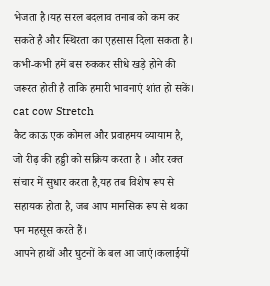भेजता है।यह सरल बदलाव तनाब को कम कर सकते है और स्थिरता का एहसास दिला सकता है। कभी-कभी हमें बस रुककर सीधे खड़े होने की जरूरत होती है ताकि हमारी भावनाएं शांत हो सकें।
cat cow Stretch
कैट काऊ एक कोमल और प्रवाहमय व्यायाम है, जो रीढ़ की हड्डी को सक्रिय करता है । और रक्त संचार में सुधार करता है,यह तब विशेष रूप से सहायक होता है, जब आप मानसिक रूप से थका पन महसूस करते हैं।
आपने हाथों और घुटनों के बल आ जाएं।कलाईयों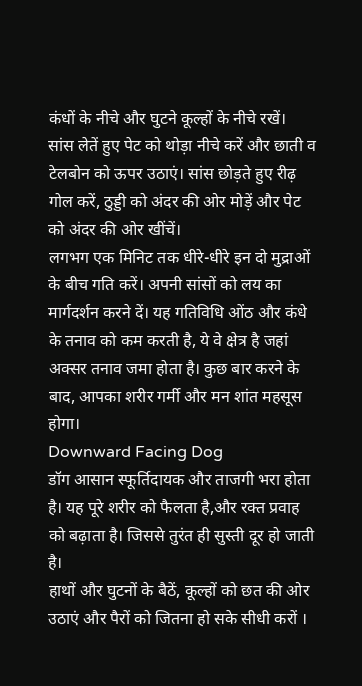कंधों के नीचे और घुटने कूल्हों के नीचे रखें। सांस लेतें हुए पेट को थोड़ा नीचे करें और छाती व टेलबोन को ऊपर उठाएं। सांस छोड़ते हुए रीढ़ गोल करें, ठुड्डी को अंदर की ओर मोड़ें और पेट को अंदर की ओर खींचें।
लगभग एक मिनिट तक धीरे-धीरे इन दो मुद्राओं के बीच गति करें। अपनी सांसों को लय का मार्गदर्शन करने दें। यह गतिविधि ओंठ और कंधे के तनाव को कम करती है, ये वे क्षेत्र है जहां अक्सर तनाव जमा होता है। कुछ बार करने के बाद, आपका शरीर गर्मी और मन शांत महसूस होगा।
Downward Facing Dog
डॉग आसान स्फूर्तिदायक और ताजगी भरा होता है। यह पूरे शरीर को फैलता है,और रक्त प्रवाह को बढ़ाता है। जिससे तुरंत ही सुस्ती दूर हो जाती है।
हाथों और घुटनों के बैठें, कूल्हों को छत की ओर उठाएं और पैरों को जितना हो सके सीधी करों ।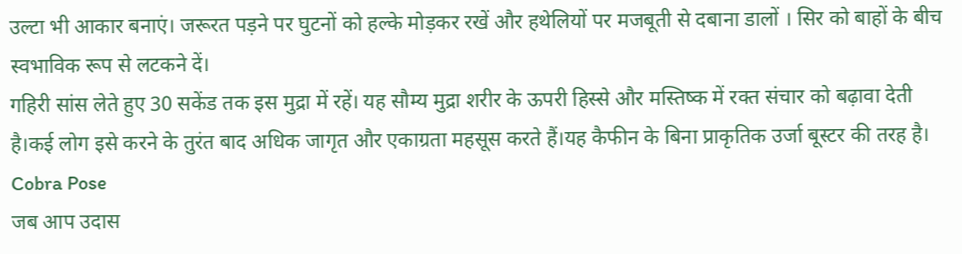उल्टा भी आकार बनाएं। जरूरत पड़ने पर घुटनों को हल्के मोड़कर रखें और हथेलियों पर मजबूती से दबाना डालों । सिर को बाहों के बीच स्वभाविक रूप से लटकने दें।
गहिरी सांस लेते हुए 30 सकेंड तक इस मुद्रा में रहें। यह सौम्य मुद्रा शरीर के ऊपरी हिस्से और मस्तिष्क में रक्त संचार को बढ़ावा देती है।कई लोग इसे करने के तुरंत बाद अधिक जागृत और एकाग्रता महसूस करते हैं।यह कैफीन के बिना प्राकृतिक उर्जा बूस्टर की तरह है।
Cobra Pose
जब आप उदास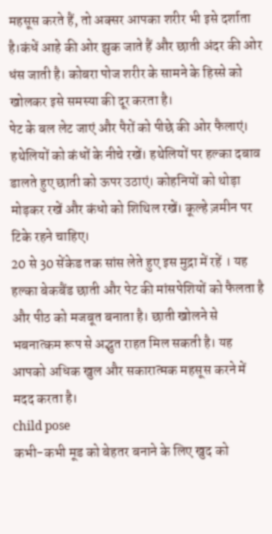महसूस करते हैं, तो अक्सर आपका शरीर भी इसे दर्शाता है।कंधें आहे की ओर झुक जाते हैं और छाती अंदर की ओर धंस जाती है। कोबरा पोज शरीर के सामने के हिस्से को खोलकर इसे समस्या की दूर करता है।
पेट के बल लेट जाएं और पैरों को पीछे की ओर फैलाएं। हथेलियों को कंधों के नीचे रखें। हथेलियों पर हल्का दबाव डालते हुए छाती को ऊपर उठाएं। कोहनियों को थोड़ा मोड़कर रखें और कंधो को शिथिल रखें। कूल्हे ज़मीन पर टिके रहने चाहिए।
20 से 30 सेंकेड तक सांस लेते हुए इस मुद्रा में रहें । यह हल्का बेकबैंड छाती और पेट की मांसपेशियों को फैलता है और पीठ को मजबूत बनाता है। छाती खोलने से भबनात्कम रूप से अद्भुत राहत मिल सकती है। यह आपको अधिक खुल और सकारात्मक महसूस करने में मदद करता है।
child pose
कभी-कभी मूड को बेहतर बनाने के लिए खुद को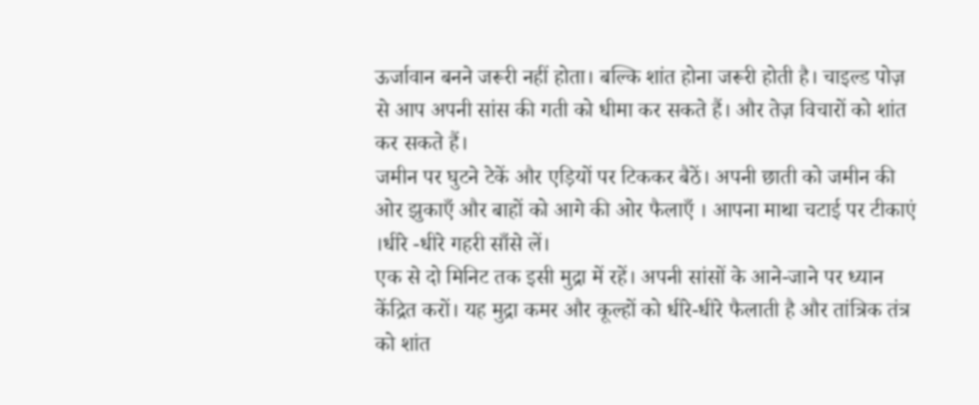ऊर्जावान बनने जरूरी नहीं होता। बल्कि शांत होना जरूरी होती है। चाइल्ड पोज़ से आप अपनी सांस की गती को धीमा कर सकते हैं। और तेज़ विचारों को शांत कर सकते हैं।
जमीन पर घुटने टेकें और एड़ियों पर टिककर बैठें। अपनी छाती को जमीन की ओर झुकाएँ और बाहों को आगे की ओर फैलाएँ । आपना माथा चटाई पर टीकाएं ।धीरे -धीरे गहरी साँसे लें।
एक से दो मिनिट तक इसी मुद्रा में रहें। अपनी सांसों के आने-जाने पर ध्यान केंद्रित करों। यह मुद्रा कमर और कूल्हों को धीरे-धीरे फैलाती है और तांत्रिक तंत्र को शांत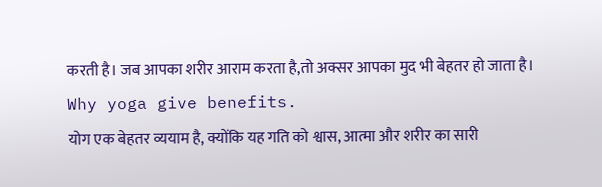करती है। जब आपका शरीर आराम करता है,तो अक्सर आपका मुद भी बेहतर हो जाता है।
Why yoga give benefits.
योग एक बेहतर व्ययाम है, क्योंकि यह गति को श्वास, आत्मा और शरीर का सारी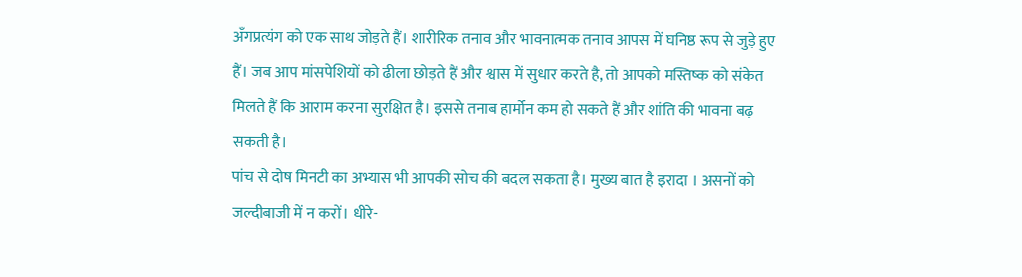अँगप्रत्यंग को एक साथ जोड़ते हैं। शारीरिक तनाव और भावनात्मक तनाव आपस में घनिष्ठ रूप से जुड़े हुए हैं। जब आप मांसपेशियों को ढीला छोड़ते हैं और श्वास में सुधार करते है, तो आपको मस्तिष्क को संकेत मिलते हैं कि आराम करना सुरक्षित है। इससे तनाब हार्मोन कम हो सकते हैं और शांति की भावना बढ़ सकती है।
पांच से दोष मिनटी का अभ्यास भी आपकी सोच की बदल सकता है। मुख्य बात है इरादा । असनों को जल्दीबाजी में न करों। धीरे-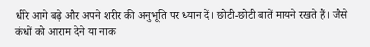धीरे आगे बढ़े और अपने शरीर की अनुभूति पर ध्यान दें। छोटी-छोटी बातें मायने रखते हैं। जैसे कंधों को आराम देने या नाक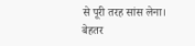से पूरी तरह सांस लेना।
बेहतर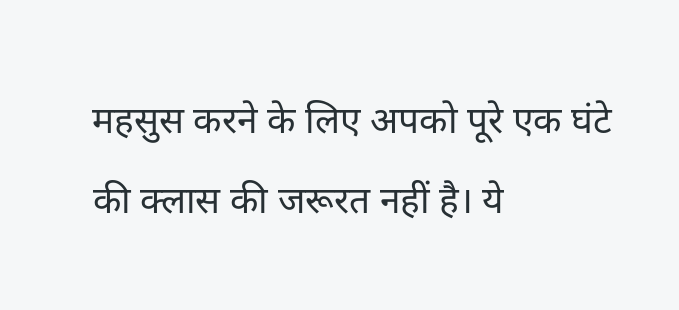महसुस करने के लिए अपको पूरे एक घंटे की क्लास की जरूरत नहीं है। ये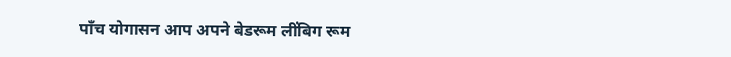पाँच योगासन आप अपने बेडरूम लींबिग रूम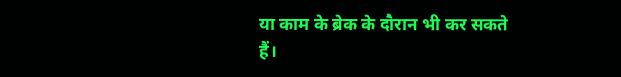या काम के ब्रेक के दौरान भी कर सकते हैं।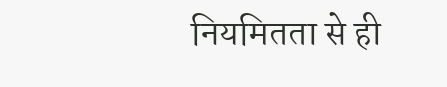नियमितता से ही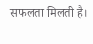सफलता मिलती है।